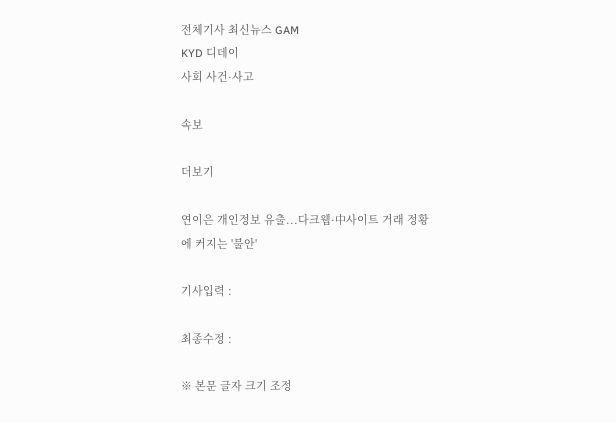전체기사 최신뉴스 GAM
KYD 디데이
사회 사건·사고

속보

더보기

연이은 개인정보 유출...다크웹·中사이트 거래 정황에 커지는 '불안'

기사입력 :

최종수정 :

※ 본문 글자 크기 조정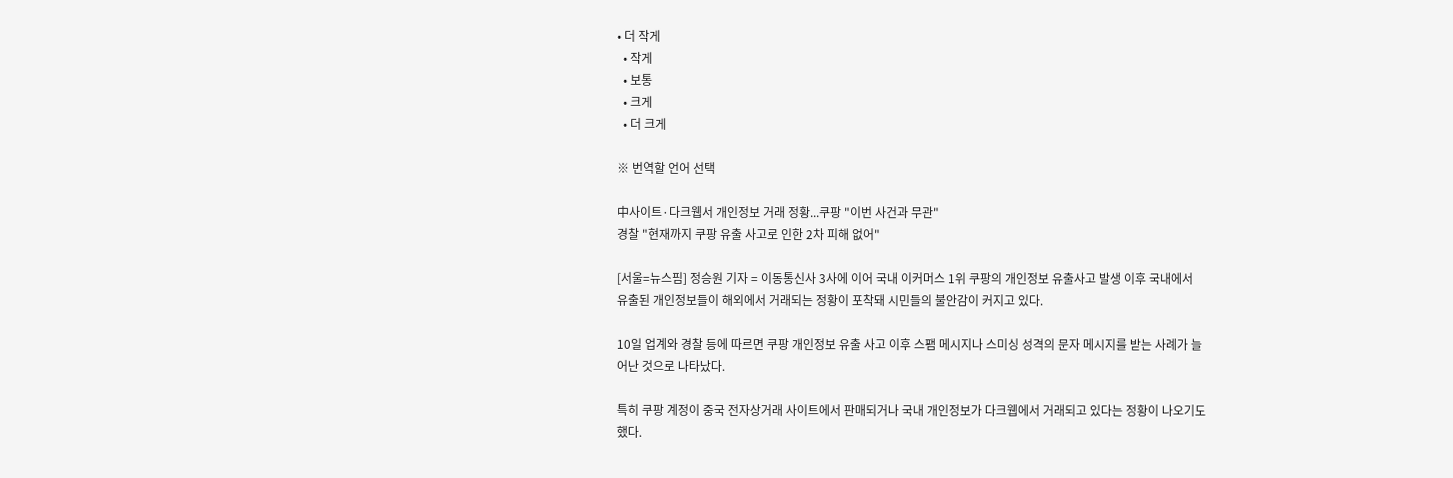• 더 작게
  • 작게
  • 보통
  • 크게
  • 더 크게

※ 번역할 언어 선택

中사이트·다크웹서 개인정보 거래 정황...쿠팡 "이번 사건과 무관"
경찰 "현재까지 쿠팡 유출 사고로 인한 2차 피해 없어"

[서울=뉴스핌] 정승원 기자 = 이동통신사 3사에 이어 국내 이커머스 1위 쿠팡의 개인정보 유출사고 발생 이후 국내에서 유출된 개인정보들이 해외에서 거래되는 정황이 포착돼 시민들의 불안감이 커지고 있다.

10일 업계와 경찰 등에 따르면 쿠팡 개인정보 유출 사고 이후 스팸 메시지나 스미싱 성격의 문자 메시지를 받는 사례가 늘어난 것으로 나타났다.

특히 쿠팡 계정이 중국 전자상거래 사이트에서 판매되거나 국내 개인정보가 다크웹에서 거래되고 있다는 정황이 나오기도 했다.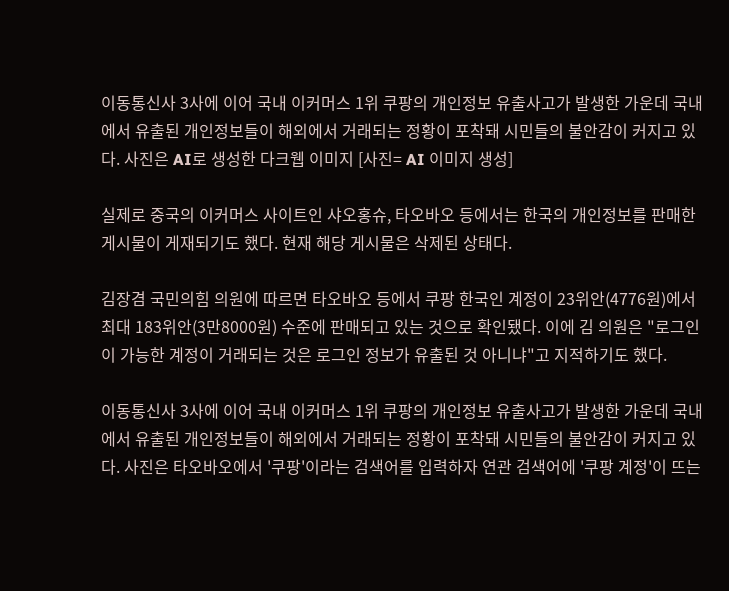이동통신사 3사에 이어 국내 이커머스 1위 쿠팡의 개인정보 유출사고가 발생한 가운데 국내에서 유출된 개인정보들이 해외에서 거래되는 정황이 포착돼 시민들의 불안감이 커지고 있다. 사진은 AI로 생성한 다크웹 이미지 [사진= AI 이미지 생성]

실제로 중국의 이커머스 사이트인 샤오홍슈, 타오바오 등에서는 한국의 개인정보를 판매한 게시물이 게재되기도 했다. 현재 해당 게시물은 삭제된 상태다.

김장겸 국민의힘 의원에 따르면 타오바오 등에서 쿠팡 한국인 계정이 23위안(4776원)에서 최대 183위안(3만8000원) 수준에 판매되고 있는 것으로 확인됐다. 이에 김 의원은 "로그인이 가능한 계정이 거래되는 것은 로그인 정보가 유출된 것 아니냐"고 지적하기도 했다.

이동통신사 3사에 이어 국내 이커머스 1위 쿠팡의 개인정보 유출사고가 발생한 가운데 국내에서 유출된 개인정보들이 해외에서 거래되는 정황이 포착돼 시민들의 불안감이 커지고 있다. 사진은 타오바오에서 '쿠팡'이라는 검색어를 입력하자 연관 검색어에 '쿠팡 계정'이 뜨는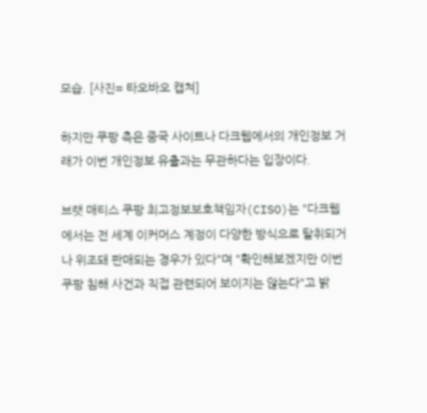모습. [사진= 타오바오 캡쳐]

하지만 쿠팡 측은 중국 사이트나 다크웹에서의 개인정보 거래가 이번 개인정보 유출과는 무관하다는 입장이다.

브랫 매티스 쿠팡 최고정보보호책임자(CISO)는 "다크웹에서는 전 세계 이커머스 계정이 다양한 방식으로 탈취되거나 위조돼 판매되는 경우가 있다"며 "확인해보겠지만 이번 쿠팡 침해 사건과 직접 관련되어 보이지는 않는다"고 밝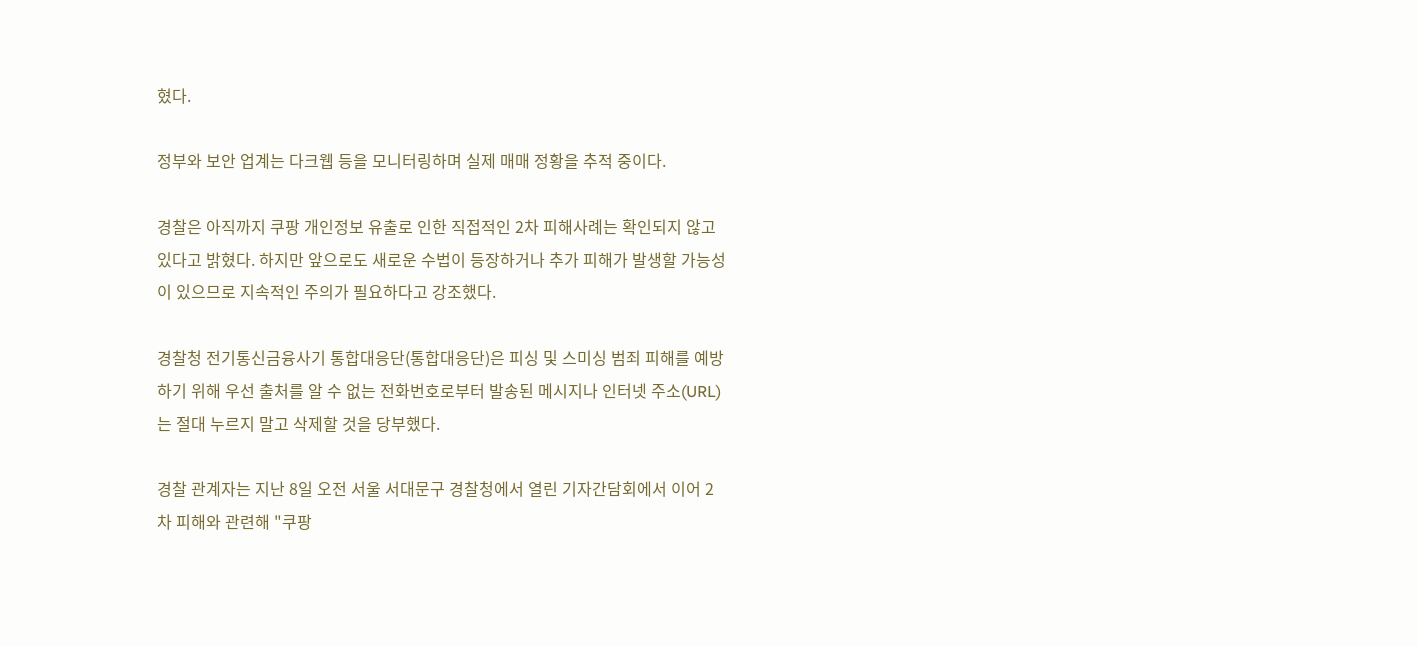혔다.

정부와 보안 업계는 다크웹 등을 모니터링하며 실제 매매 정황을 추적 중이다.

경찰은 아직까지 쿠팡 개인정보 유출로 인한 직접적인 2차 피해사례는 확인되지 않고 있다고 밝혔다. 하지만 앞으로도 새로운 수법이 등장하거나 추가 피해가 발생할 가능성이 있으므로 지속적인 주의가 필요하다고 강조했다.

경찰청 전기통신금융사기 통합대응단(통합대응단)은 피싱 및 스미싱 범죄 피해를 예방하기 위해 우선 출처를 알 수 없는 전화번호로부터 발송된 메시지나 인터넷 주소(URL)는 절대 누르지 말고 삭제할 것을 당부했다.

경찰 관계자는 지난 8일 오전 서울 서대문구 경찰청에서 열린 기자간담회에서 이어 2차 피해와 관련해 "쿠팡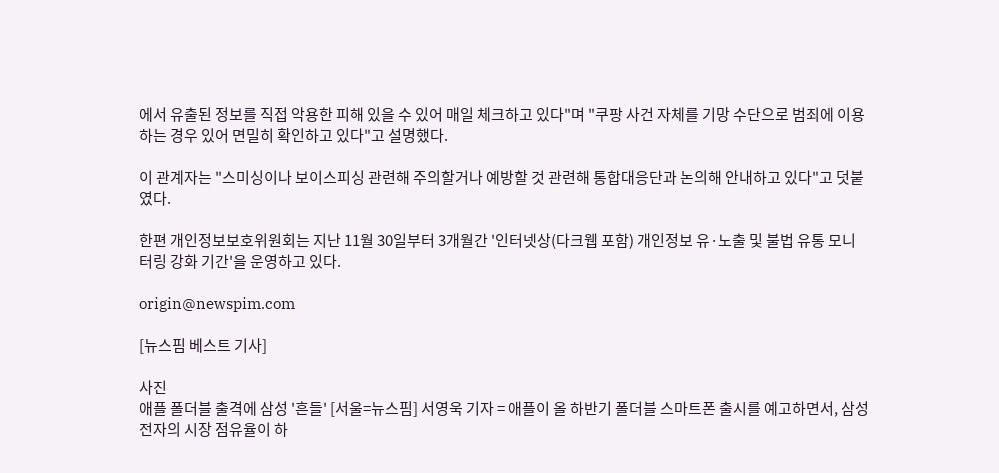에서 유출된 정보를 직접 악용한 피해 있을 수 있어 매일 체크하고 있다"며 "쿠팡 사건 자체를 기망 수단으로 범죄에 이용하는 경우 있어 면밀히 확인하고 있다"고 설명했다.

이 관계자는 "스미싱이나 보이스피싱 관련해 주의할거나 예방할 것 관련해 통합대응단과 논의해 안내하고 있다"고 덧붙였다.

한편 개인정보보호위원회는 지난 11월 30일부터 3개월간 '인터넷상(다크웹 포함) 개인정보 유·노출 및 불법 유통 모니터링 강화 기간'을 운영하고 있다.

origin@newspim.com

[뉴스핌 베스트 기사]

사진
애플 폴더블 출격에 삼성 '흔들' [서울=뉴스핌] 서영욱 기자 = 애플이 올 하반기 폴더블 스마트폰 출시를 예고하면서, 삼성전자의 시장 점유율이 하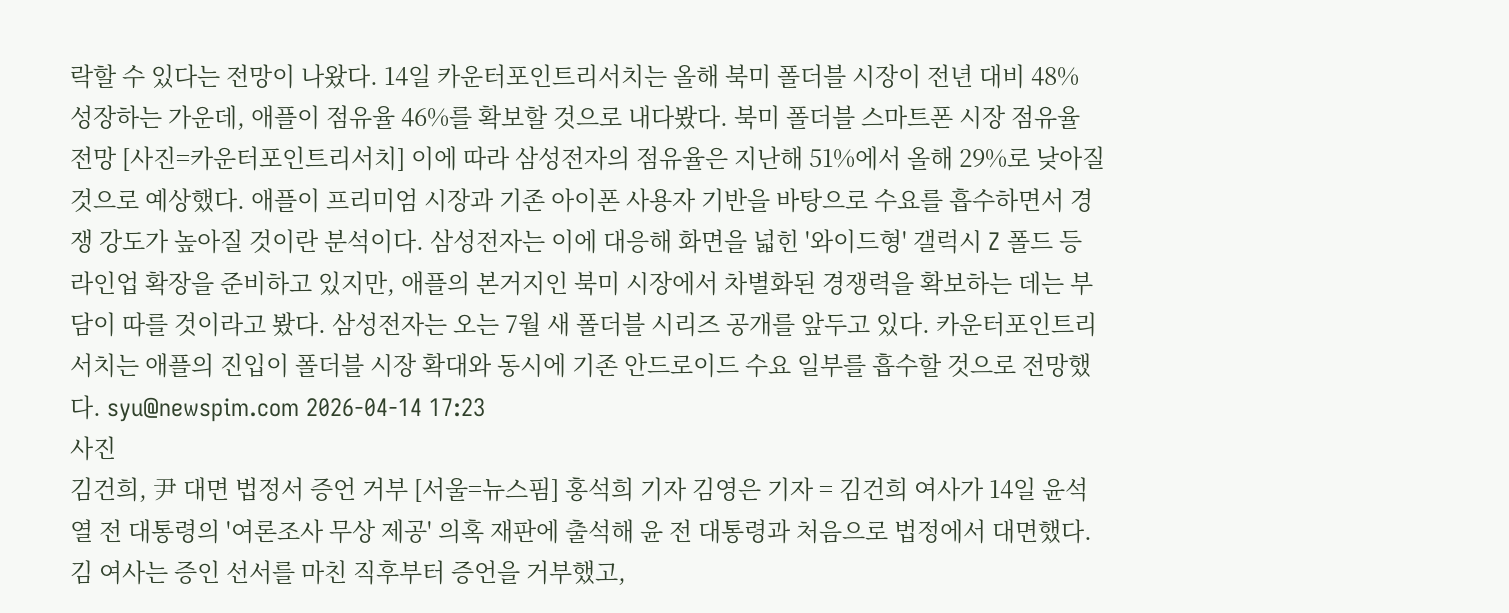락할 수 있다는 전망이 나왔다. 14일 카운터포인트리서치는 올해 북미 폴더블 시장이 전년 대비 48% 성장하는 가운데, 애플이 점유율 46%를 확보할 것으로 내다봤다. 북미 폴더블 스마트폰 시장 점유율 전망 [사진=카운터포인트리서치] 이에 따라 삼성전자의 점유율은 지난해 51%에서 올해 29%로 낮아질 것으로 예상했다. 애플이 프리미엄 시장과 기존 아이폰 사용자 기반을 바탕으로 수요를 흡수하면서 경쟁 강도가 높아질 것이란 분석이다. 삼성전자는 이에 대응해 화면을 넓힌 '와이드형' 갤럭시 Z 폴드 등 라인업 확장을 준비하고 있지만, 애플의 본거지인 북미 시장에서 차별화된 경쟁력을 확보하는 데는 부담이 따를 것이라고 봤다. 삼성전자는 오는 7월 새 폴더블 시리즈 공개를 앞두고 있다. 카운터포인트리서치는 애플의 진입이 폴더블 시장 확대와 동시에 기존 안드로이드 수요 일부를 흡수할 것으로 전망했다. syu@newspim.com 2026-04-14 17:23
사진
김건희, 尹 대면 법정서 증언 거부 [서울=뉴스핌] 홍석희 기자 김영은 기자 = 김건희 여사가 14일 윤석열 전 대통령의 '여론조사 무상 제공' 의혹 재판에 출석해 윤 전 대통령과 처음으로 법정에서 대면했다. 김 여사는 증인 선서를 마친 직후부터 증언을 거부했고,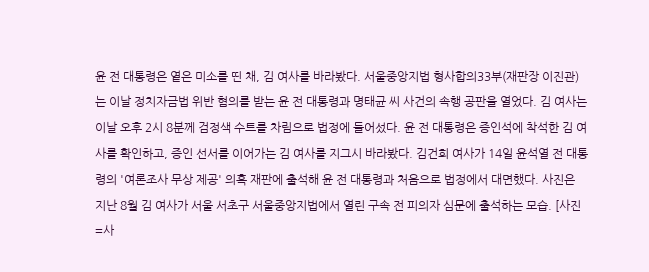윤 전 대통령은 옅은 미소를 띤 채, 김 여사를 바라봤다. 서울중앙지법 형사합의33부(재판장 이진관)는 이날 정치자금법 위반 혐의를 받는 윤 전 대통령과 명태균 씨 사건의 속행 공판을 열었다. 김 여사는 이날 오후 2시 8분께 검정색 수트를 차림으로 법정에 들어섰다. 윤 전 대통령은 증인석에 착석한 김 여사를 확인하고, 증인 선서를 이어가는 김 여사를 지그시 바라봤다. 김건희 여사가 14일 윤석열 전 대통령의 '여론조사 무상 제공' 의혹 재판에 출석해 윤 전 대통령과 처음으로 법정에서 대면했다. 사진은 지난 8월 김 여사가 서울 서초구 서울중앙지법에서 열린 구속 전 피의자 심문에 출석하는 모습. [사진=사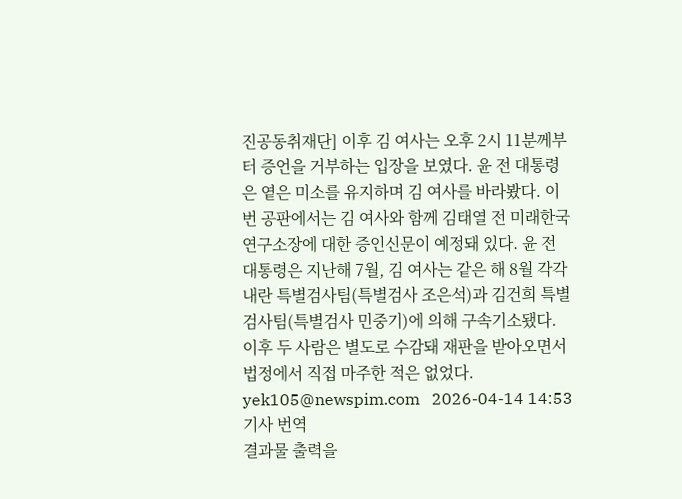진공동취재단] 이후 김 여사는 오후 2시 11분께부터 증언을 거부하는 입장을 보였다. 윤 전 대통령은 옅은 미소를 유지하며 김 여사를 바라봤다. 이번 공판에서는 김 여사와 함께 김태열 전 미래한국연구소장에 대한 증인신문이 예정돼 있다. 윤 전 대통령은 지난해 7월, 김 여사는 같은 해 8월 각각 내란 특별검사팀(특별검사 조은석)과 김건희 특별검사팀(특별검사 민중기)에 의해 구속기소됐다. 이후 두 사람은 별도로 수감돼 재판을 받아오면서 법정에서 직접 마주한 적은 없었다. yek105@newspim.com   2026-04-14 14:53
기사 번역
결과물 출력을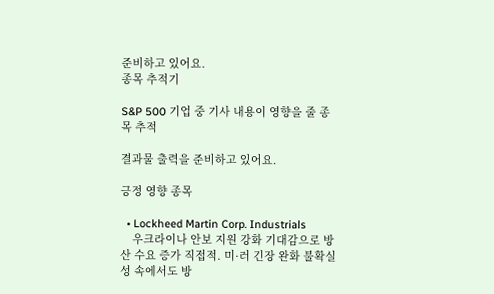준비하고 있어요.
종목 추적기

S&P 500 기업 중 기사 내용이 영향을 줄 종목 추적

결과물 출력을 준비하고 있어요.

긍정 영향 종목

  • Lockheed Martin Corp. Industrials
    우크라이나 안보 지원 강화 기대감으로 방산 수요 증가 직접적. 미·러 긴장 완화 불확실성 속에서도 방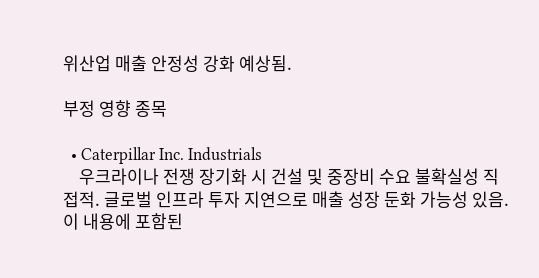위산업 매출 안정성 강화 예상됨.

부정 영향 종목

  • Caterpillar Inc. Industrials
    우크라이나 전쟁 장기화 시 건설 및 중장비 수요 불확실성 직접적. 글로벌 인프라 투자 지연으로 매출 성장 둔화 가능성 있음.
이 내용에 포함된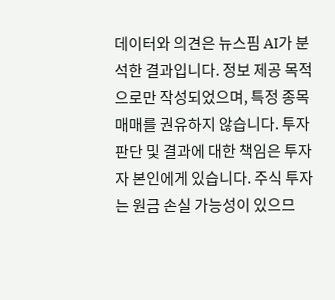데이터와 의견은 뉴스핌 AI가 분석한 결과입니다. 정보 제공 목적으로만 작성되었으며, 특정 종목 매매를 권유하지 않습니다. 투자 판단 및 결과에 대한 책임은 투자자 본인에게 있습니다. 주식 투자는 원금 손실 가능성이 있으므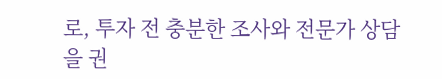로, 투자 전 충분한 조사와 전문가 상담을 권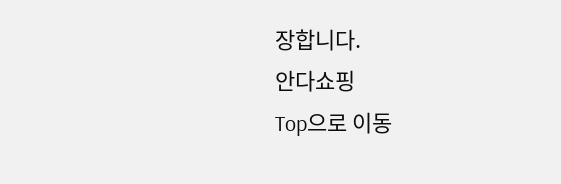장합니다.
안다쇼핑
Top으로 이동